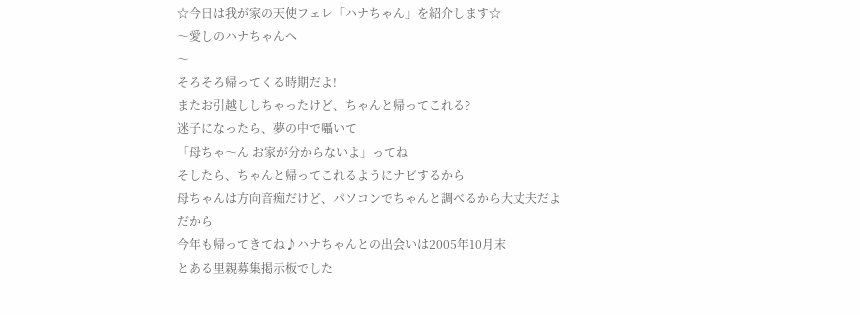☆今日は我が家の天使フェレ「ハナちゃん」を紹介します☆
〜愛しのハナちゃんへ
〜
そろそろ帰ってくる時期だよ!
またお引越ししちゃったけど、ちゃんと帰ってこれる?
迷子になったら、夢の中で囁いて
「母ちゃ〜ん お家が分からないよ」ってね
そしたら、ちゃんと帰ってこれるようにナビするから
母ちゃんは方向音痴だけど、パソコンでちゃんと調べるから大丈夫だよ
だから
今年も帰ってきてね♪ハナちゃんとの出会いは2005年10月末
とある里親募集掲示板でした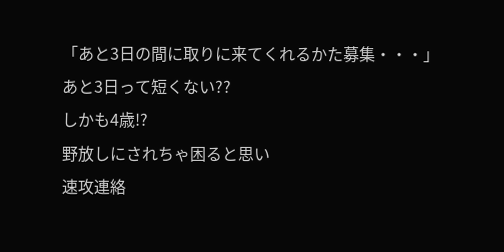「あと3日の間に取りに来てくれるかた募集・・・」
あと3日って短くない??
しかも4歳!?
野放しにされちゃ困ると思い
速攻連絡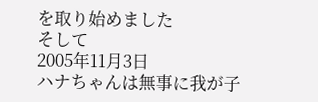を取り始めました
そして
2005年11月3日
ハナちゃんは無事に我が子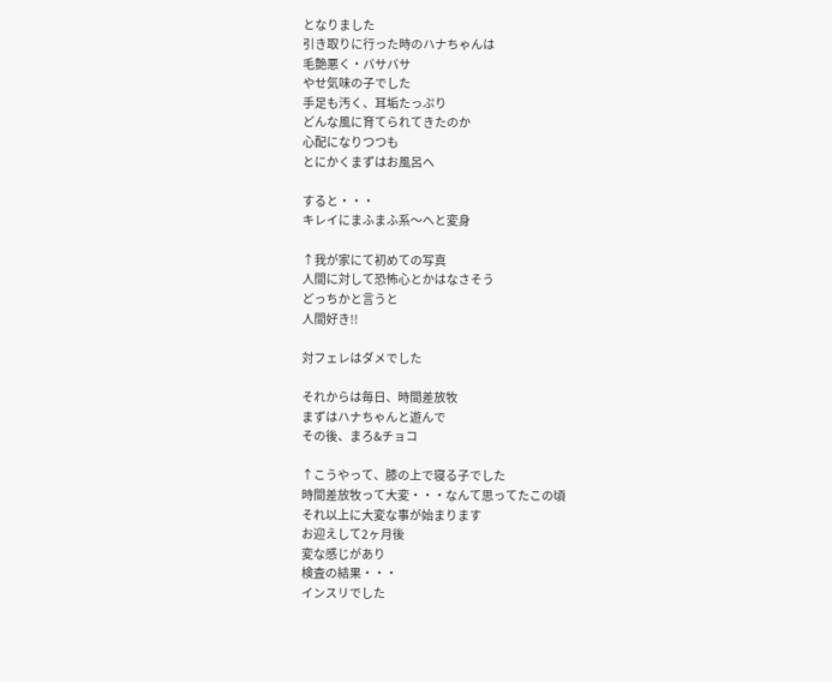となりました
引き取りに行った時のハナちゃんは
毛艶悪く・バサバサ
やせ気味の子でした
手足も汚く、耳垢たっぷり
どんな風に育てられてきたのか
心配になりつつも
とにかくまずはお風呂へ

すると・・・
キレイにまふまふ系〜へと変身

↑我が家にて初めての写真
人間に対して恐怖心とかはなさそう
どっちかと言うと
人間好き!!

対フェレはダメでした

それからは毎日、時間差放牧
まずはハナちゃんと遊んで
その後、まろ&チョコ

↑こうやって、膝の上で寝る子でした
時間差放牧って大変・・・なんて思ってたこの頃
それ以上に大変な事が始まります
お迎えして2ヶ月後
変な感じがあり
検査の結果・・・
インスリでした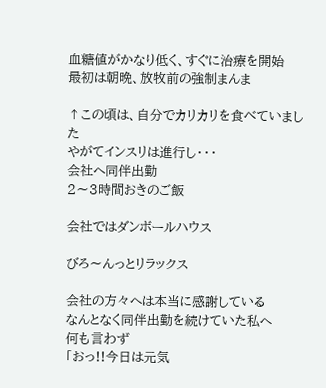血糖値がかなり低く、すぐに治療を開始
最初は朝晩、放牧前の強制まんま

↑この頃は、自分でカリカリを食べていました
やがてインスリは進行し・・・
会社へ同伴出勤
2〜3時間おきのご飯

会社ではダンボールハウス

びろ〜んっとリラックス

会社の方々へは本当に感謝している
なんとなく同伴出勤を続けていた私へ
何も言わず
「おっ!!今日は元気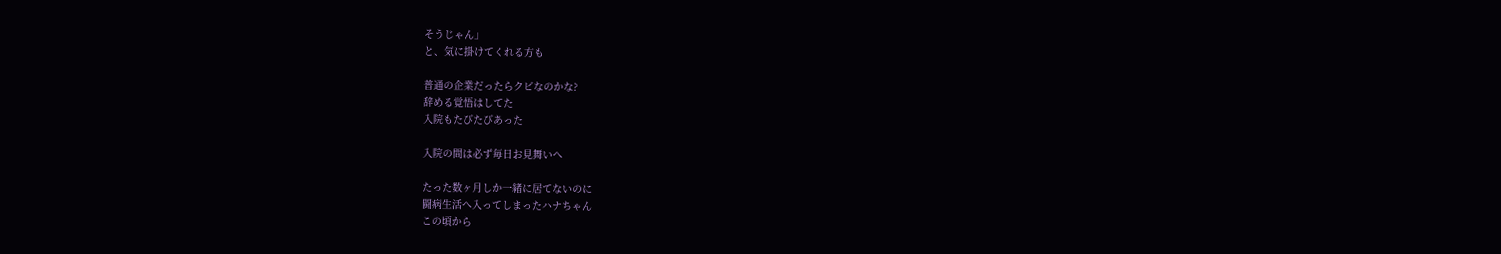そうじゃん」
と、気に掛けてくれる方も

普通の企業だったらクビなのかな?
辞める覚悟はしてた
入院もたびたびあった

入院の間は必ず毎日お見舞いへ

たった数ヶ月しか一緒に居てないのに
闘病生活へ入ってしまったハナちゃん
この頃から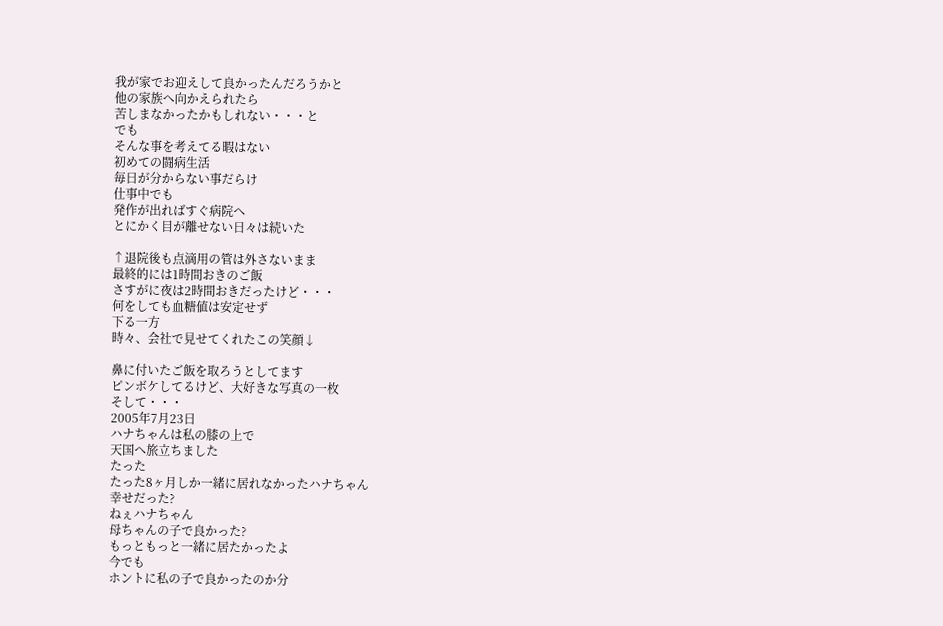我が家でお迎えして良かったんだろうかと
他の家族へ向かえられたら
苦しまなかったかもしれない・・・と
でも
そんな事を考えてる暇はない
初めての闘病生活
毎日が分からない事だらけ
仕事中でも
発作が出ればすぐ病院へ
とにかく目が離せない日々は続いた

↑退院後も点滴用の管は外さないまま
最終的には1時間おきのご飯
さすがに夜は2時間おきだったけど・・・
何をしても血糖値は安定せず
下る一方
時々、会社で見せてくれたこの笑顔↓

鼻に付いたご飯を取ろうとしてます
ピンボケしてるけど、大好きな写真の一枚
そして・・・
2005年7月23日
ハナちゃんは私の膝の上で
天国へ旅立ちました
たった
たった8ヶ月しか一緒に居れなかったハナちゃん
幸せだった?
ねぇハナちゃん
母ちゃんの子で良かった?
もっともっと一緒に居たかったよ
今でも
ホントに私の子で良かったのか分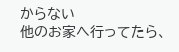からない
他のお家へ行ってたら、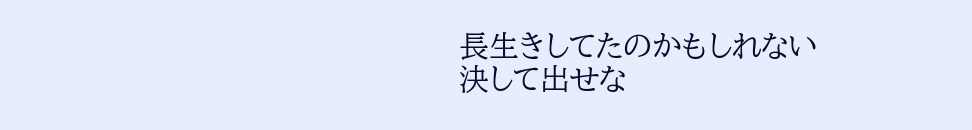長生きしてたのかもしれない
決して出せな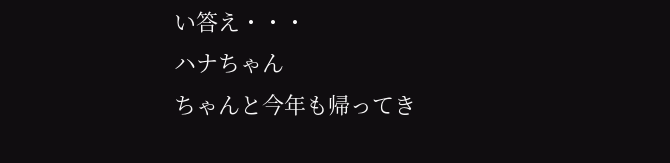い答え・・・
ハナちゃん
ちゃんと今年も帰ってき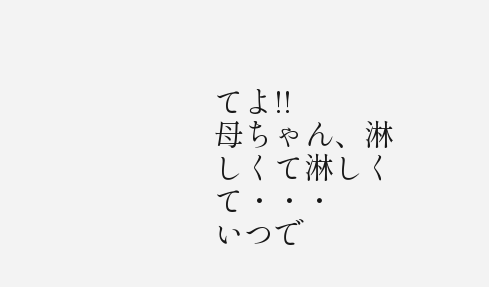てよ!!
母ちゃん、淋しくて淋しくて・・・
いつで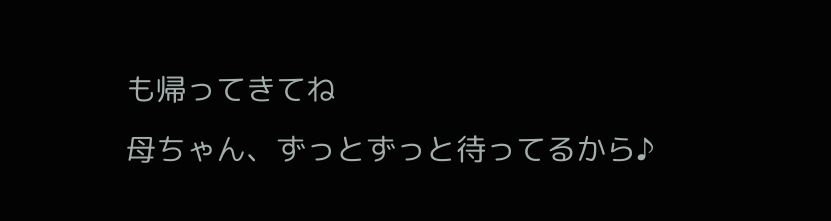も帰ってきてね
母ちゃん、ずっとずっと待ってるから♪